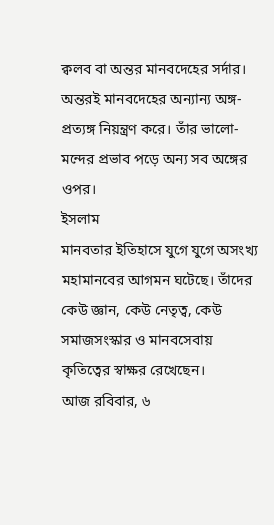ক্বলব বা অন্তর মানবদেহের সর্দার। অন্তরই মানবদেহের অন্যান্য অঙ্গ-প্রত্যঙ্গ নিয়ন্ত্রণ করে। তাঁর ভালো-মন্দের প্রভাব পড়ে অন্য সব অঙ্গের ওপর।
ইসলাম
মানবতার ইতিহাসে যুগে যুগে অসংখ্য মহামানবের আগমন ঘটেছে। তাঁদের কেউ জ্ঞান, কেউ নেতৃত্ব, কেউ সমাজসংস্কার ও মানবসেবায় কৃতিত্বের স্বাক্ষর রেখেছেন।
আজ রবিবার, ৬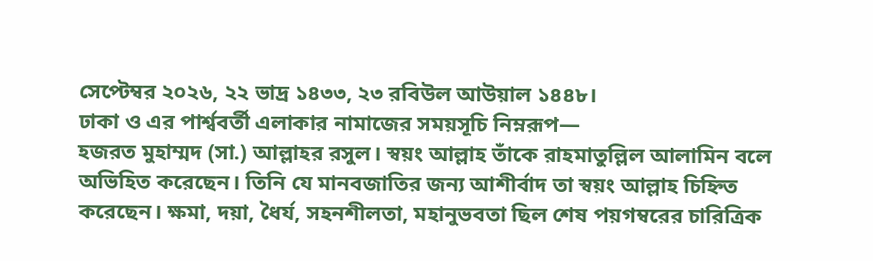সেপ্টেম্বর ২০২৬, ২২ ভাদ্র ১৪৩৩, ২৩ রবিউল আউয়াল ১৪৪৮।
ঢাকা ও এর পার্শ্ববর্তী এলাকার নামাজের সময়সূচি নিম্নরূপ—
হজরত মুহাম্মদ (সা.) আল্লাহর রসুল। স্বয়ং আল্লাহ তাঁকে রাহমাতুল্লিল আলামিন বলে অভিহিত করেছেন। তিনি যে মানবজাতির জন্য আশীর্বাদ তা স্বয়ং আল্লাহ চিহ্নিত করেছেন। ক্ষমা, দয়া, ধৈর্য, সহনশীলতা, মহানুভবতা ছিল শেষ পয়গম্বরের চারিত্রিক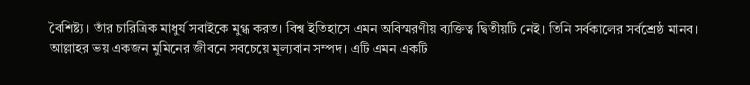বৈশিষ্ট্য। তাঁর চারিত্রিক মাধুর্য সবাইকে মুগ্ধ করত। বিশ্ব ইতিহাসে এমন অবিস্মরণীয় ব্যক্তিত্ব দ্বিতীয়টি নেই। তিনি সর্বকালের সর্বশ্রেষ্ঠ মানব।
আল্লাহর ভয় একজন মুমিনের জীবনে সবচেয়ে মূল্যবান সম্পদ। এটি এমন একটি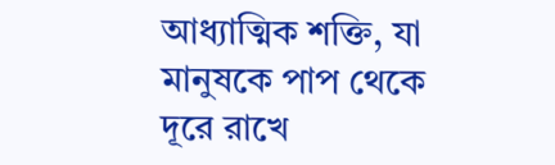আধ্যাত্মিক শক্তি, যা মানুষকে পাপ থেকে দূরে রাখে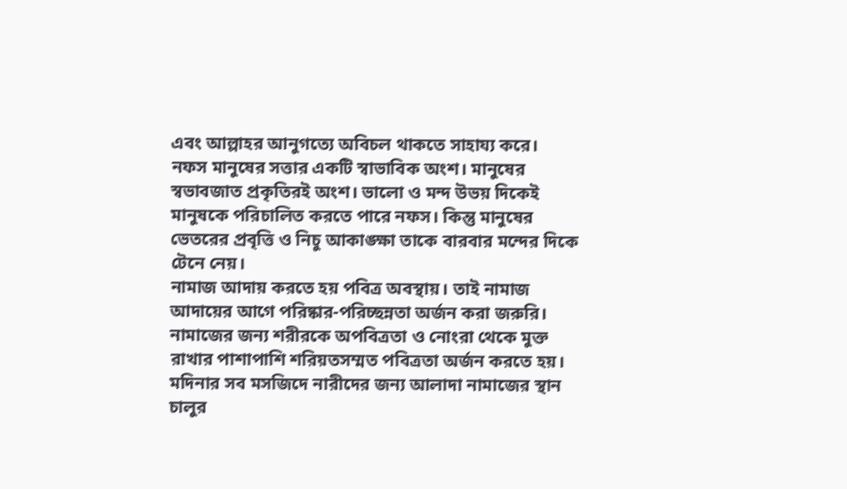এবং আল্লাহর আনুগত্যে অবিচল থাকতে সাহায্য করে।
নফস মানুষের সত্তার একটি স্বাভাবিক অংশ। মানুষের স্বভাবজাত প্রকৃতিরই অংশ। ভালো ও মন্দ উভয় দিকেই মানুষকে পরিচালিত করতে পারে নফস। কিন্তু মানুষের ভেতরের প্রবৃত্তি ও নিচু আকাঙ্ক্ষা তাকে বারবার মন্দের দিকে টেনে নেয়।
নামাজ আদায় করতে হয় পবিত্র অবস্থায়। তাই নামাজ আদায়ের আগে পরিষ্কার-পরিচ্ছন্নতা অর্জন করা জরুরি। নামাজের জন্য শরীরকে অপবিত্রতা ও নোংরা থেকে মুক্ত রাখার পাশাপাশি শরিয়তসম্মত পবিত্রতা অর্জন করতে হয়।
মদিনার সব মসজিদে নারীদের জন্য আলাদা নামাজের স্থান চালুর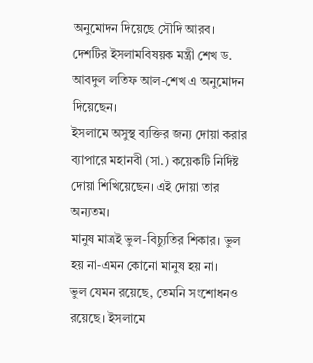অনুমোদন দিয়েছে সৌদি আরব। দেশটির ইসলামবিষয়ক মন্ত্রী শেখ ড. আবদুল লতিফ আল-শেখ এ অনুমোদন দিয়েছেন।
ইসলামে অসুস্থ ব্যক্তির জন্য দোয়া করার ব্যাপারে মহানবী (সা.) কয়েকটি নির্দিষ্ট দোয়া শিখিয়েছেন। এই দোয়া তার অন্যতম।
মানুষ মাত্রই ভুল-বিচ্যুতির শিকার। ভুল হয় না-এমন কোনো মানুষ হয় না।
ভুল যেমন রয়েছে, তেমনি সংশোধনও রয়েছে। ইসলামে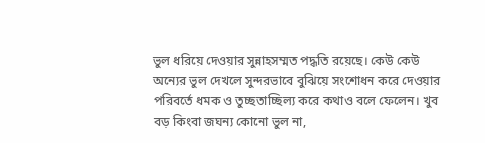ভুল ধরিয়ে দেওয়ার সুন্নাহসম্মত পদ্ধতি রয়েছে। কেউ কেউ অন্যের ভুল দেখলে সুন্দরভাবে বুঝিয়ে সংশোধন করে দেওয়ার পরিবর্তে ধমক ও তুচ্ছতাচ্ছিল্য করে কথাও বলে ফেলেন। খুব বড় কিংবা জঘন্য কোনো ভুল না,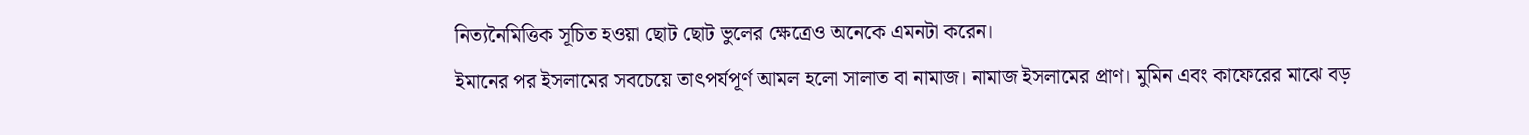নিত্যনৈমিত্তিক সূচিত হওয়া ছোট ছোট ভুলের ক্ষেত্রেও অনেকে এমনটা করেন।
ইমানের পর ইসলামের সবচেয়ে তাৎপর্যপূর্ণ আমল হলো সালাত বা নামাজ। নামাজ ইসলামের প্রাণ। মুমিন এবং কাফেরের মাঝে বড়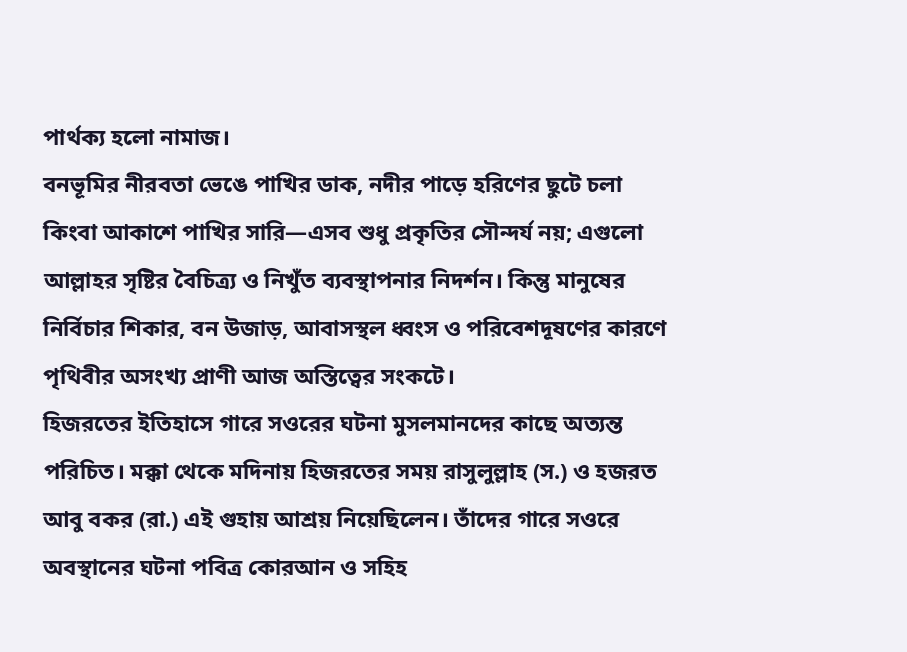পার্থক্য হলো নামাজ।
বনভূমির নীরবতা ভেঙে পাখির ডাক, নদীর পাড়ে হরিণের ছুটে চলা কিংবা আকাশে পাখির সারি—এসব শুধু প্রকৃতির সৌন্দর্য নয়; এগুলো আল্লাহর সৃষ্টির বৈচিত্র্য ও নিখুঁত ব্যবস্থাপনার নিদর্শন। কিন্তু মানুষের নির্বিচার শিকার, বন উজাড়, আবাসস্থল ধ্বংস ও পরিবেশদূষণের কারণে পৃথিবীর অসংখ্য প্রাণী আজ অস্তিত্বের সংকটে।
হিজরতের ইতিহাসে গারে সওরের ঘটনা মুসলমানদের কাছে অত্যন্ত পরিচিত। মক্কা থেকে মদিনায় হিজরতের সময় রাসুলুল্লাহ (স.) ও হজরত আবু বকর (রা.) এই গুহায় আশ্রয় নিয়েছিলেন। তাঁদের গারে সওরে অবস্থানের ঘটনা পবিত্র কোরআন ও সহিহ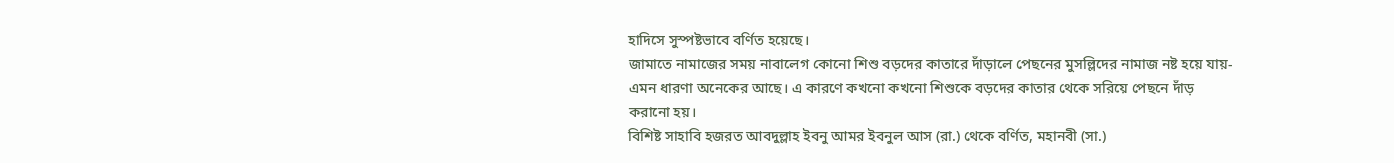হাদিসে সুস্পষ্টভাবে বর্ণিত হয়েছে।
জামাতে নামাজের সময় নাবালেগ কোনো শিশু বড়দের কাতারে দাঁড়ালে পেছনের মুসল্লিদের নামাজ নষ্ট হয়ে যায়-এমন ধারণা অনেকের আছে। এ কারণে কখনো কখনো শিশুকে বড়দের কাতার থেকে সরিয়ে পেছনে দাঁড় করানো হয়।
বিশিষ্ট সাহাবি হজরত আবদুল্লাহ ইবনু আমর ইবনুল আস (রা.) থেকে বর্ণিত, মহানবী (সা.)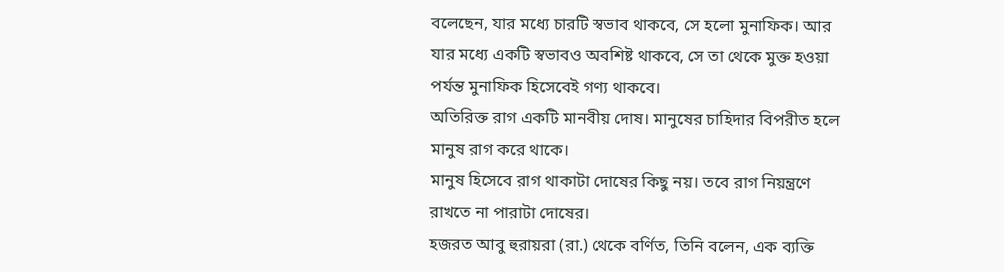বলেছেন, যার মধ্যে চারটি স্বভাব থাকবে, সে হলো মুনাফিক। আর যার মধ্যে একটি স্বভাবও অবশিষ্ট থাকবে, সে তা থেকে মুক্ত হওয়া পর্যন্ত মুনাফিক হিসেবেই গণ্য থাকবে।
অতিরিক্ত রাগ একটি মানবীয় দোষ। মানুষের চাহিদার বিপরীত হলে মানুষ রাগ করে থাকে।
মানুষ হিসেবে রাগ থাকাটা দোষের কিছু নয়। তবে রাগ নিয়ন্ত্রণে রাখতে না পারাটা দোষের।
হজরত আবু হুরায়রা (রা.) থেকে বর্ণিত, তিনি বলেন, এক ব্যক্তি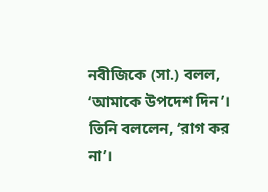নবীজিকে (সা.) বলল, ‘আমাকে উপদেশ দিন’। তিনি বললেন, ‘রাগ কর না’।